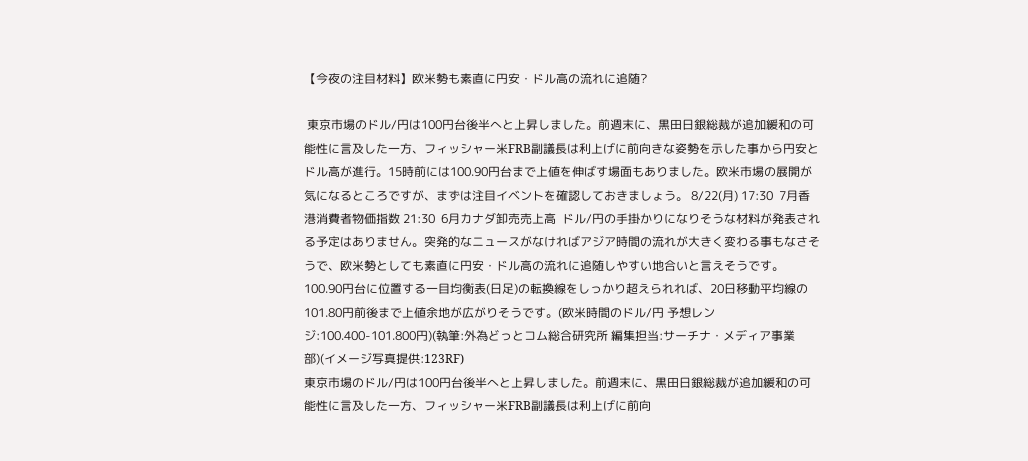【今夜の注目材料】欧米勢も素直に円安・ドル高の流れに追随?

 東京市場のドル/円は100円台後半へと上昇しました。前週末に、黒田日銀総裁が追加緩和の可能性に言及した一方、フィッシャー米FRB副議長は利上げに前向きな姿勢を示した事から円安とドル高が進行。15時前には100.90円台まで上値を伸ばす場面もありました。欧米市場の展開が気になるところですが、まずは注目イベントを確認しておきましょう。 8/22(月) 17:30  7月香港消費者物価指数 21:30  6月カナダ卸売売上高  ドル/円の手掛かりになりそうな材料が発表される予定はありません。突発的なニュースがなければアジア時間の流れが大きく変わる事もなさそうで、欧米勢としても素直に円安・ドル高の流れに追随しやすい地合いと言えそうです。100.90円台に位置する一目均衡表(日足)の転換線をしっかり超えられれば、20日移動平均線の101.80円前後まで上値余地が広がりそうです。(欧米時間のドル/円 予想レンジ:100.400-101.800円)(執筆:外為どっとコム総合研究所 編集担当:サーチナ・メディア事業部)(イメージ写真提供:123RF)
東京市場のドル/円は100円台後半へと上昇しました。前週末に、黒田日銀総裁が追加緩和の可能性に言及した一方、フィッシャー米FRB副議長は利上げに前向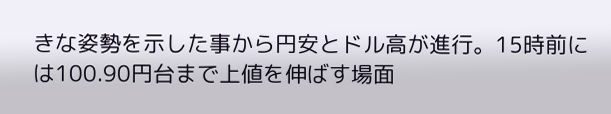きな姿勢を示した事から円安とドル高が進行。15時前には100.90円台まで上値を伸ばす場面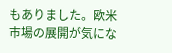もありました。欧米市場の展開が気にな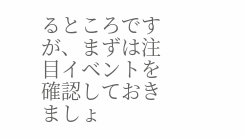るところですが、まずは注目イベントを確認しておきましょ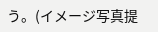う。(イメージ写真提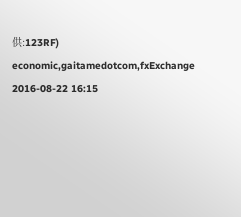供:123RF)
economic,gaitamedotcom,fxExchange
2016-08-22 16:15